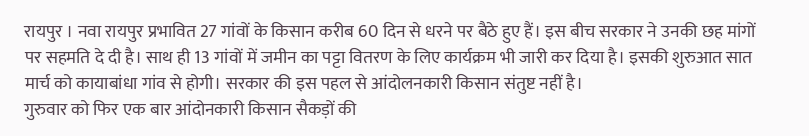रायपुर । नवा रायपुर प्रभावित 27 गांवों के किसान करीब 60 दिन से धरने पर बैठे हुए हैं। इस बीच सरकार ने उनकी छह मांगों पर सहमति दे दी है। साथ ही 13 गांवों में जमीन का पट्टा वितरण के लिए कार्यक्रम भी जारी कर दिया है। इसकी शुरुआत सात मार्च को कायाबांधा गांव से होगी। सरकार की इस पहल से आंदोलनकारी किसान संतुष्ट नहीं है।
गुरुवार को फिर एक बार आंदोनकारी किसान सैकड़ों की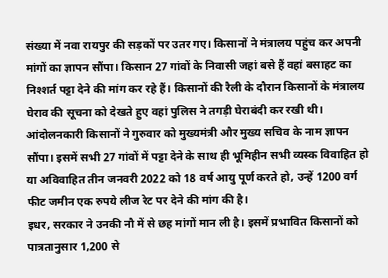संख्या में नवा रायपुर की सड़कों पर उतर गए। किसानों ने मंत्रालय पहुंच कर अपनी मांगों का ज्ञापन सौंपा। किसान 27 गांवों के निवासी जहां बसे हैं वहां बसाहट का निश्शर्त पट्टा देने की मांग कर रहे हैं। किसानों की रैली के दौरान किसानों के मंत्रालय घेराव की सूचना को देखते हुए वहां पुलिस ने तगड़ी घेराबंदी कर रखी थी।
आंदोलनकारी किसानों ने गुरुवार को मुख्यमंत्री और मुख्य सचिव के नाम ज्ञापन सौंपा। इसमें सभी 27 गांवों में पट्टा देने के साथ ही भूमिहीन सभी व्यस्क विवाहित हो या अविवाहित तीन जनवरी 2022 को 18 वर्ष आयु पूर्ण करते हो, उन्हें 1200 वर्ग फीट जमीन एक रुपये लीज रेट पर देने की मांग की है।
इधर, सरकार ने उनकी नौ में से छह मांगों मान ली है। इसमें प्रभावित किसानों को पात्रतानुसार 1,200 से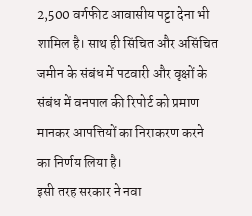2,500 वर्गफीट आवासीय पट्टा देना भी शामिल है। साथ ही सिंचित और असिंचित जमीन के संबंध में पटवारी और वृक्षों के संबंध में वनपाल की रिपोर्ट को प्रमाण मानकर आपत्तियों का निराकरण करने का निर्णय लिया है।
इसी तरह सरकार ने नवा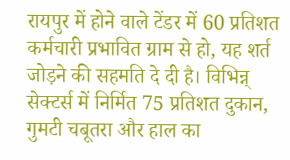रायपुर में होने वाले टेंडर में 60 प्रतिशत कर्मचारी प्रभावित ग्राम से हो, यह शर्त जोड़ने की सहमति दे दी है। विभिन्न् सेक्टर्स में निर्मित 75 प्रतिशत दुकान, गुमटी चबूतरा और हाल का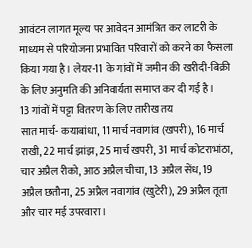आवंटन लागत मूल्य पर आवेदन आमंत्रित कर लाटरी के माध्यम से परियोजना प्रभावित परिवारों को करने का फैसला किया गया है। लेयर-11 के गांवों में जमीन की खरीदी-बिक्री के लिए अनुमति की अनिवार्यता समाप्त कर दी गई है।
13 गांवों में पट्टा वितरण के लिए तारीख तय
सात मार्च- कयाबांधा, 11 मार्च नवागांव (खपरी), 16 मार्च राखी, 22 मार्च झांझ, 25 मार्च खपरी, 31 मार्च कोटराभांठा, चार अप्रैल रीको, आठ अप्रैल चीचा, 13 अप्रैल सेंध, 19 अप्रैल छतौना, 25 अप्रैल नवागांव (खुटेरी), 29 अप्रैल तूता और चार मई उपरवारा।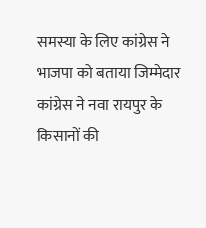समस्या के लिए कांग्रेस ने भाजपा को बताया जिम्मेदार
कांग्रेस ने नवा रायपुर के किसानों की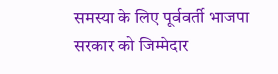समस्या के लिए पूर्ववर्ती भाजपा सरकार को जिम्मेदार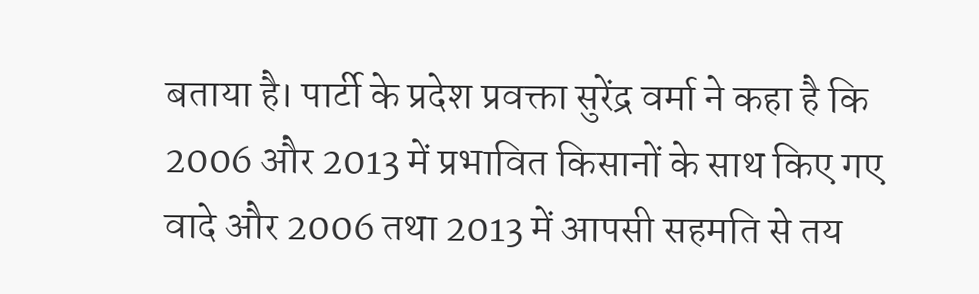बताया है। पार्टी के प्रदेश प्रवक्ता सुरेंद्र वर्मा ने कहा है कि 2006 और 2013 में प्रभावित किसानों के साथ किए गए वादे और 2006 तथा 2013 में आपसी सहमति से तय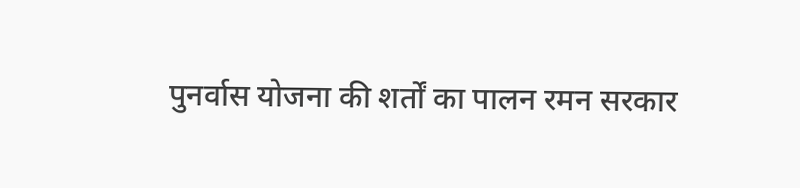पुनर्वास योजना की शर्तों का पालन रमन सरकार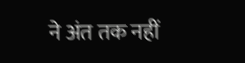ने अंत तक नहीं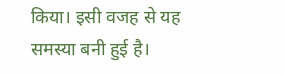किया। इसी वजह से यह समस्या बनी हुई है।